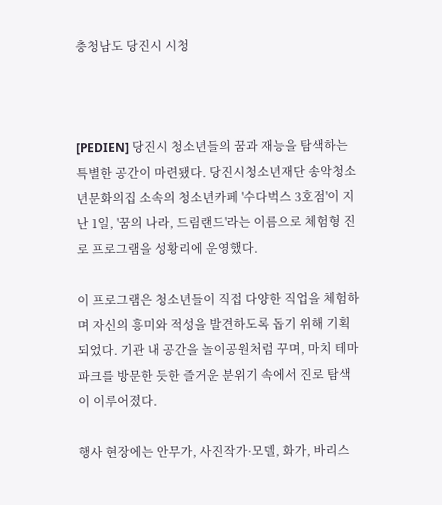충청남도 당진시 시청



[PEDIEN] 당진시 청소년들의 꿈과 재능을 탐색하는 특별한 공간이 마련됐다. 당진시청소년재단 송악청소년문화의집 소속의 청소년카페 '수다벅스 3호점'이 지난 1일, '꿈의 나라, 드림랜드'라는 이름으로 체험형 진로 프로그램을 성황리에 운영했다.

이 프로그램은 청소년들이 직접 다양한 직업을 체험하며 자신의 흥미와 적성을 발견하도록 돕기 위해 기획되었다. 기관 내 공간을 놀이공원처럼 꾸며, 마치 테마파크를 방문한 듯한 즐거운 분위기 속에서 진로 탐색이 이루어졌다.

행사 현장에는 안무가, 사진작가·모델, 화가, 바리스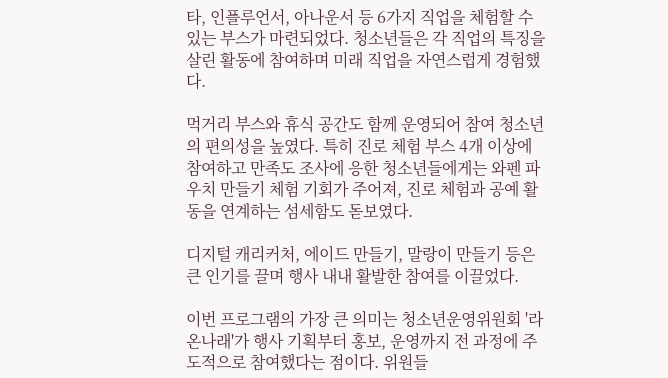타, 인플루언서, 아나운서 등 6가지 직업을 체험할 수 있는 부스가 마련되었다. 청소년들은 각 직업의 특징을 살린 활동에 참여하며 미래 직업을 자연스럽게 경험했다.

먹거리 부스와 휴식 공간도 함께 운영되어 참여 청소년의 편의성을 높였다. 특히 진로 체험 부스 4개 이상에 참여하고 만족도 조사에 응한 청소년들에게는 와펜 파우치 만들기 체험 기회가 주어져, 진로 체험과 공예 활동을 연계하는 섬세함도 돋보였다.

디지털 캐리커처, 에이드 만들기, 말랑이 만들기 등은 큰 인기를 끌며 행사 내내 활발한 참여를 이끌었다.

이번 프로그램의 가장 큰 의미는 청소년운영위원회 '라온나래'가 행사 기획부터 홍보, 운영까지 전 과정에 주도적으로 참여했다는 점이다. 위원들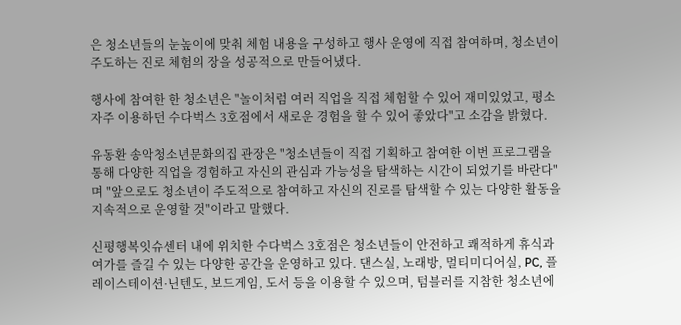은 청소년들의 눈높이에 맞춰 체험 내용을 구성하고 행사 운영에 직접 참여하며, 청소년이 주도하는 진로 체험의 장을 성공적으로 만들어냈다.

행사에 참여한 한 청소년은 "놀이처럼 여러 직업을 직접 체험할 수 있어 재미있었고, 평소 자주 이용하던 수다벅스 3호점에서 새로운 경험을 할 수 있어 좋았다"고 소감을 밝혔다.

유동환 송악청소년문화의집 관장은 "청소년들이 직접 기획하고 참여한 이번 프로그램을 통해 다양한 직업을 경험하고 자신의 관심과 가능성을 탐색하는 시간이 되었기를 바란다"며 "앞으로도 청소년이 주도적으로 참여하고 자신의 진로를 탐색할 수 있는 다양한 활동을 지속적으로 운영할 것"이라고 말했다.

신평행복잇슈센터 내에 위치한 수다벅스 3호점은 청소년들이 안전하고 쾌적하게 휴식과 여가를 즐길 수 있는 다양한 공간을 운영하고 있다. 댄스실, 노래방, 멀티미디어실, PC, 플레이스테이션·닌텐도, 보드게임, 도서 등을 이용할 수 있으며, 텀블러를 지참한 청소년에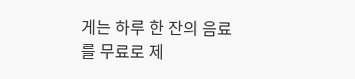게는 하루 한 잔의 음료를 무료로 제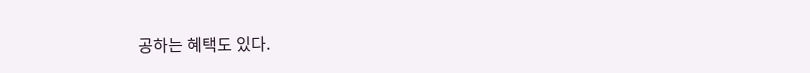공하는 혜택도 있다.